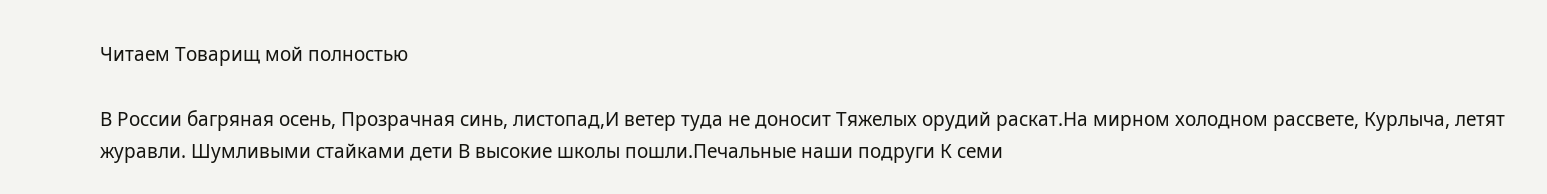Читаем Товарищ мой полностью

В России багряная осень, Прозрачная синь, листопад,И ветер туда не доносит Тяжелых орудий раскат.На мирном холодном рассвете, Курлыча, летят журавли. Шумливыми стайками дети В высокие школы пошли.Печальные наши подруги К семи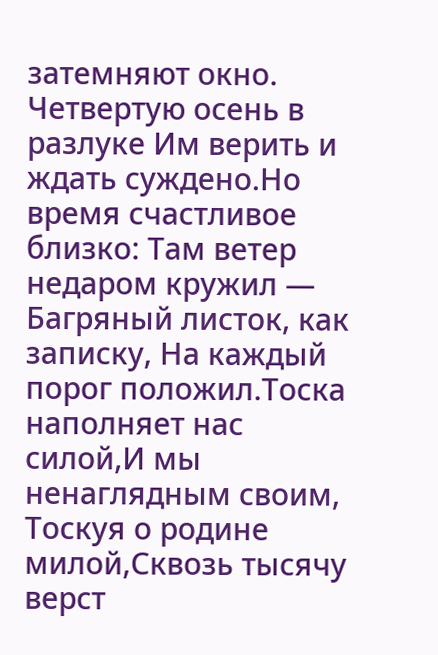затемняют окно. Четвертую осень в разлуке Им верить и ждать суждено.Но время счастливое близко: Там ветер недаром кружил — Багряный листок, как записку, На каждый порог положил.Тоска наполняет нас силой,И мы ненаглядным своим, Тоскуя о родине милой,Сквозь тысячу верст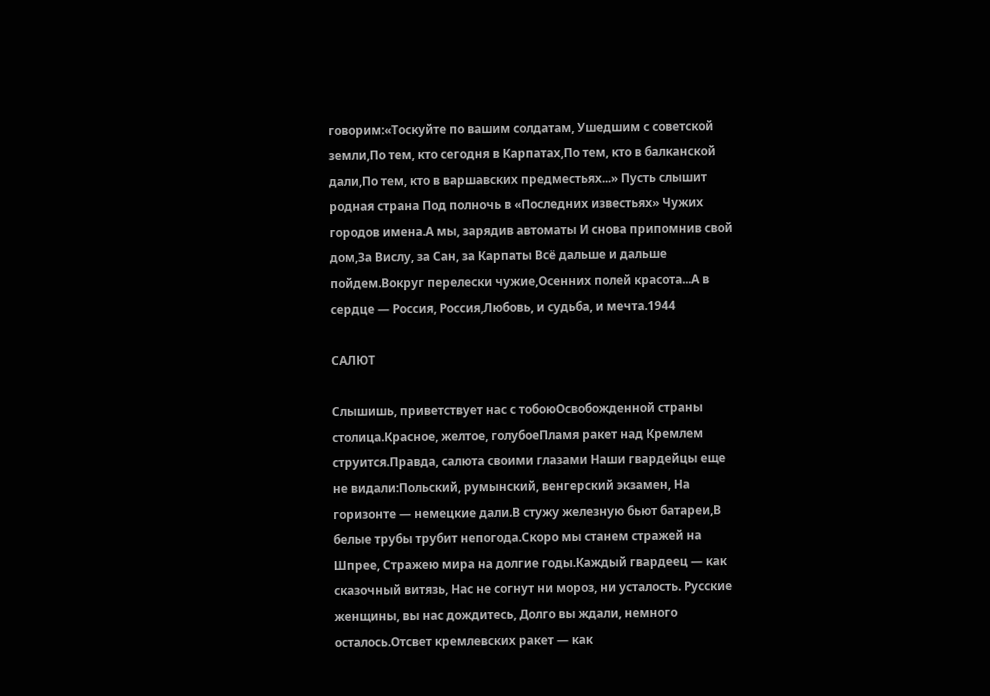говорим:«Тоскуйте по вашим солдатам, Ушедшим с советской земли,По тем, кто сегодня в Карпатах,По тем, кто в балканской дали,По тем, кто в варшавских предместьях...» Пусть слышит родная страна Под полночь в «Последних известьях» Чужих городов имена.А мы, зарядив автоматы И снова припомнив свой дом,За Вислу, за Сан, за Карпаты Всё дальше и дальше пойдем.Вокруг перелески чужие,Осенних полей красота...А в сердце — Россия, Россия,Любовь, и судьба, и мечта.1944

САЛЮТ

Слышишь, приветствует нас с тобоюОсвобожденной страны столица.Красное, желтое, голубоеПламя ракет над Кремлем струится.Правда, салюта своими глазами Наши гвардейцы еще не видали:Польский, румынский, венгерский экзамен, На горизонте — немецкие дали.В стужу железную бьют батареи,В белые трубы трубит непогода.Скоро мы станем стражей на Шпрее, Стражею мира на долгие годы.Каждый гвардеец — как сказочный витязь, Нас не согнут ни мороз, ни усталость. Русские женщины, вы нас дождитесь, Долго вы ждали, немного осталось.Отсвет кремлевских ракет — как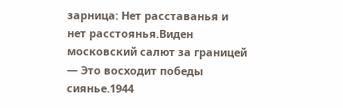зарница: Нет расставанья и нет расстоянья.Виден московский салют за границей — Это восходит победы сиянье.1944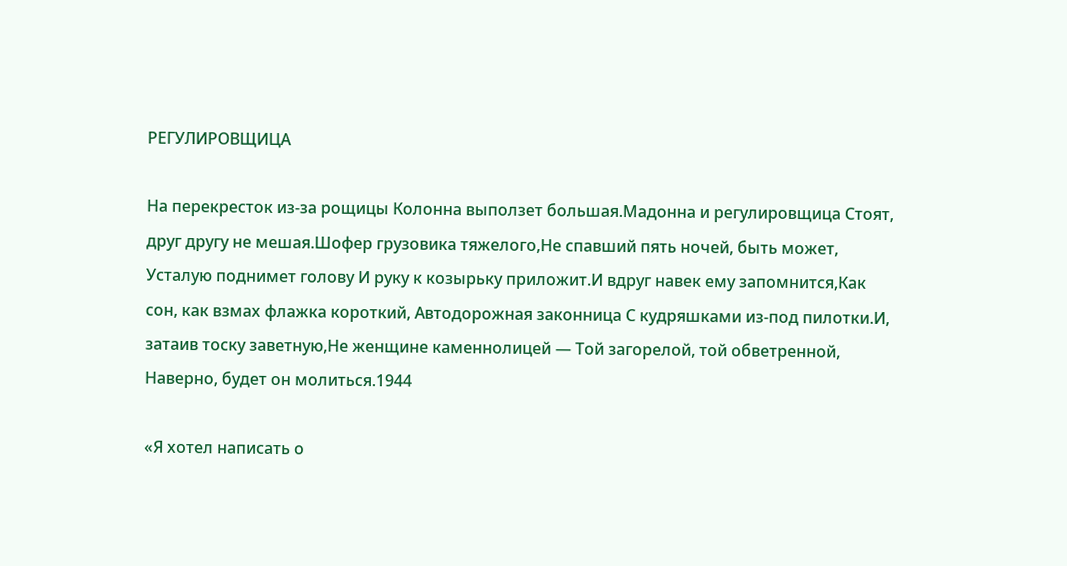РЕГУЛИРОВЩИЦА

На перекресток из-за рощицы Колонна выползет большая.Мадонна и регулировщица Стоят, друг другу не мешая.Шофер грузовика тяжелого,Не спавший пять ночей, быть может, Усталую поднимет голову И руку к козырьку приложит.И вдруг навек ему запомнится,Как сон, как взмах флажка короткий, Автодорожная законница С кудряшками из-под пилотки.И, затаив тоску заветную,Не женщине каменнолицей — Той загорелой, той обветренной, Наверно, будет он молиться.1944

«Я хотел написать о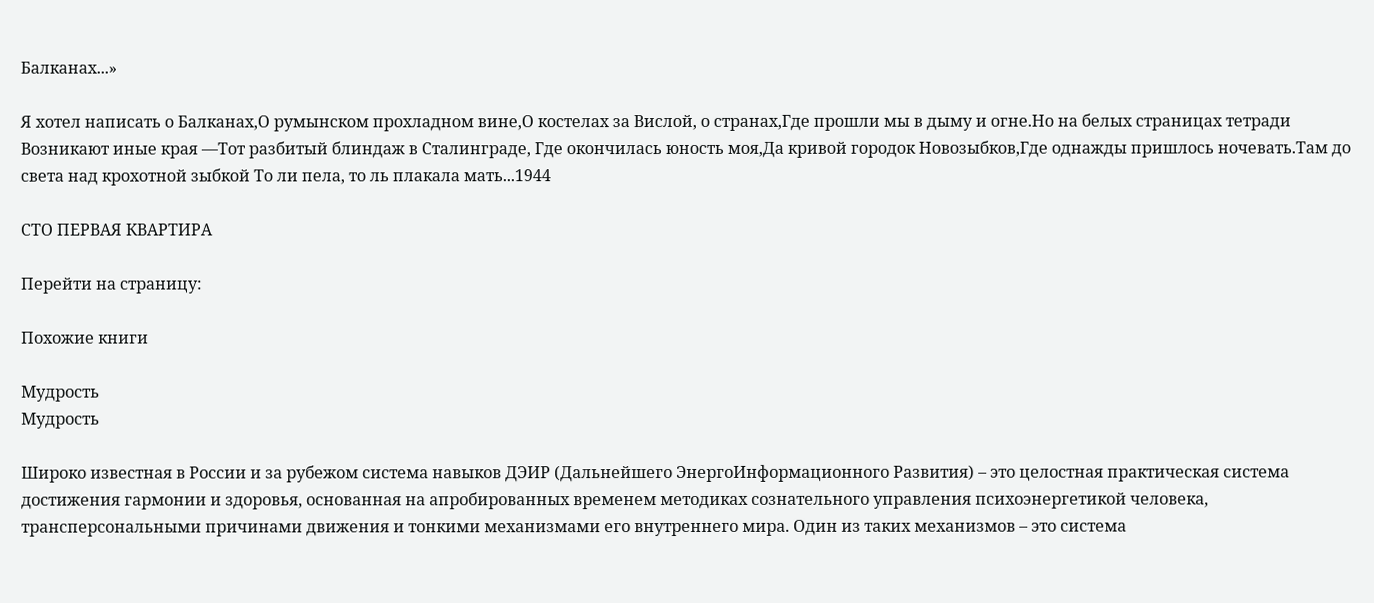Балканах...»

Я хотел написать о Балканах,О румынском прохладном вине,О костелах за Вислой, о странах,Где прошли мы в дыму и огне.Но на белых страницах тетради Возникают иные края —Тот разбитый блиндаж в Сталинграде, Где окончилась юность моя,Да кривой городок Новозыбков,Где однажды пришлось ночевать.Там до света над крохотной зыбкой То ли пела, то ль плакала мать...1944

СТО ПЕРВАЯ КВАРТИРА

Перейти на страницу:

Похожие книги

Мудрость
Мудрость

Широко известная в России и за рубежом система навыков ДЭИР (Дальнейшего ЭнергоИнформационного Развития) – это целостная практическая система достижения гармонии и здоровья, основанная на апробированных временем методиках сознательного управления психоэнергетикой человека, трансперсональными причинами движения и тонкими механизмами его внутреннего мира. Один из таких механизмов – это система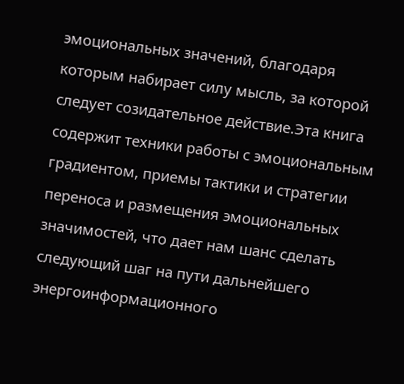эмоциональных значений, благодаря которым набирает силу мысль, за которой следует созидательное действие.Эта книга содержит техники работы с эмоциональным градиентом, приемы тактики и стратегии переноса и размещения эмоциональных значимостей, что дает нам шанс сделать следующий шаг на пути дальнейшего энергоинформационного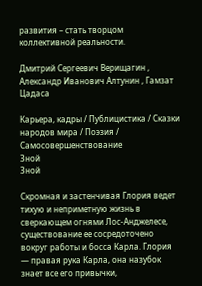развития – стать творцом коллективной реальности.

Дмитрий Сергеевич Верищагин , Александр Иванович Алтунин , Гамзат Цадаса

Карьера, кадры / Публицистика / Сказки народов мира / Поэзия / Самосовершенствование
Зной
Зной

Скромная и застенчивая Глория ведет тихую и неприметную жизнь в сверкающем огнями Лос-Анджелесе, существование ее сосредоточено вокруг работы и босса Карла. Глория — правая рука Карла, она назубок знает все его привычки,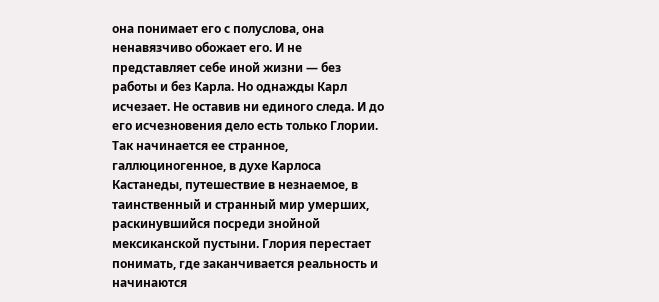она понимает его с полуслова, она ненавязчиво обожает его. И не представляет себе иной жизни — без работы и без Карла. Но однажды Карл исчезает. Не оставив ни единого следа. И до его исчезновения дело есть только Глории. Так начинается ее странное, галлюциногенное, в духе Карлоса Кастанеды, путешествие в незнаемое, в таинственный и странный мир умерших, раскинувшийся посреди знойной мексиканской пустыни. Глория перестает понимать, где заканчивается реальность и начинаются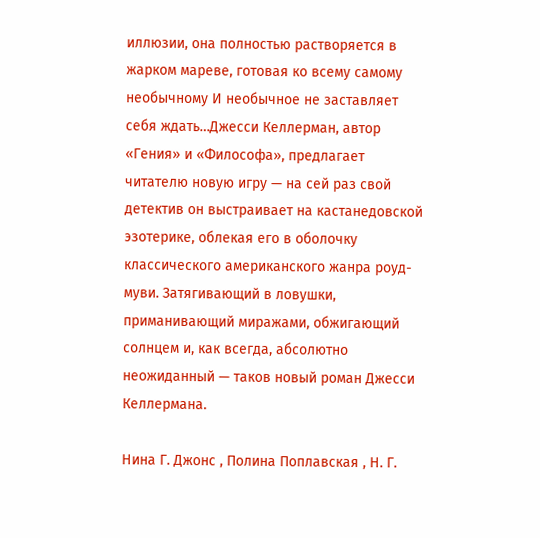иллюзии, она полностью растворяется в жарком мареве, готовая ко всему самому необычному И необычное не заставляет себя ждать…Джесси Келлерман, автор «Гения» и «Философа», предлагает читателю новую игру — на сей раз свой детектив он выстраивает на кастанедовской эзотерике, облекая его в оболочку классического американского жанра роуд-муви. Затягивающий в ловушки, приманивающий миражами, обжигающий солнцем и, как всегда, абсолютно неожиданный — таков новый роман Джесси Келлермана.

Нина Г. Джонс , Полина Поплавская , Н. Г.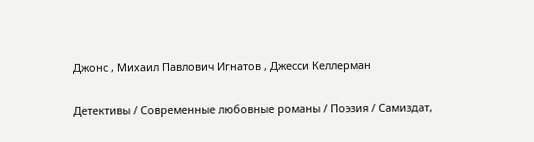Джонс , Михаил Павлович Игнатов , Джесси Келлерман

Детективы / Современные любовные романы / Поэзия / Самиздат,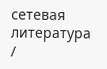сетевая литература /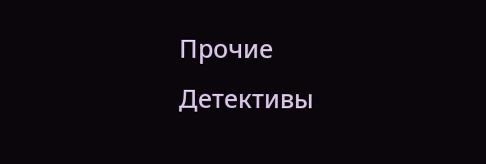Прочие Детективы